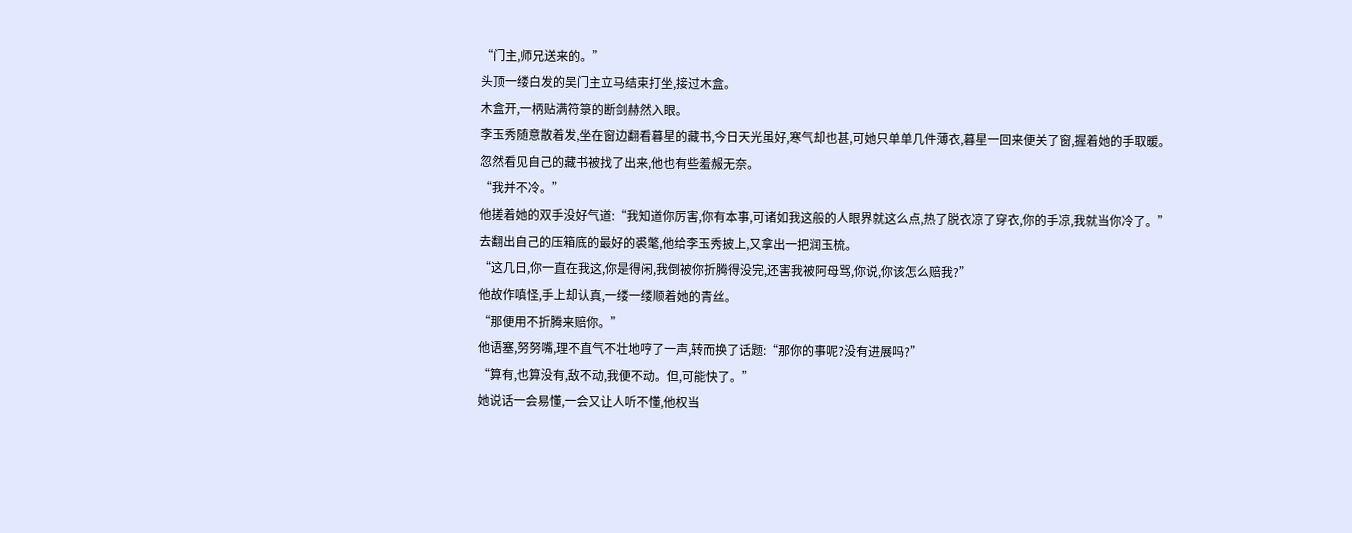“门主,师兄送来的。”
头顶一缕白发的吴门主立马结束打坐,接过木盒。
木盒开,一柄贴满符箓的断剑赫然入眼。
李玉秀随意散着发,坐在窗边翻看暮星的藏书,今日天光虽好,寒气却也甚,可她只单单几件薄衣,暮星一回来便关了窗,握着她的手取暖。
忽然看见自己的藏书被找了出来,他也有些羞赧无奈。
“我并不冷。”
他搓着她的双手没好气道:“我知道你厉害,你有本事,可诸如我这般的人眼界就这么点,热了脱衣凉了穿衣,你的手凉,我就当你冷了。”
去翻出自己的压箱底的最好的裘氅,他给李玉秀披上,又拿出一把润玉梳。
“这几日,你一直在我这,你是得闲,我倒被你折腾得没完,还害我被阿母骂,你说,你该怎么赔我?”
他故作嗔怪,手上却认真,一缕一缕顺着她的青丝。
“那便用不折腾来赔你。”
他语塞,努努嘴,理不直气不壮地哼了一声,转而换了话题:“那你的事呢?没有进展吗?”
“算有,也算没有,敌不动,我便不动。但,可能快了。”
她说话一会易懂,一会又让人听不懂,他权当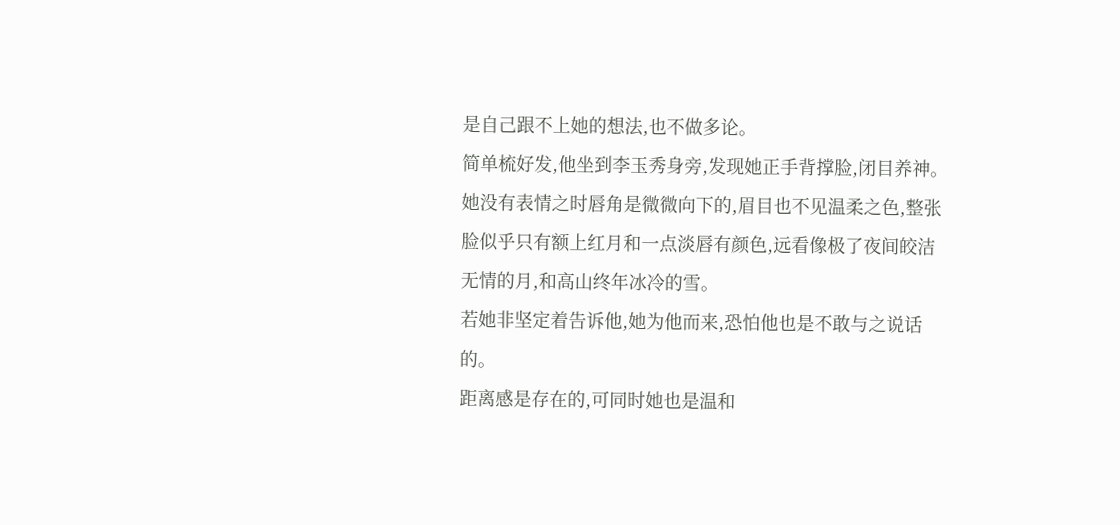是自己跟不上她的想法,也不做多论。
简单梳好发,他坐到李玉秀身旁,发现她正手背撑脸,闭目养神。
她没有表情之时唇角是微微向下的,眉目也不见温柔之色,整张脸似乎只有额上红月和一点淡唇有颜色,远看像极了夜间皎洁无情的月,和高山终年冰冷的雪。
若她非坚定着告诉他,她为他而来,恐怕他也是不敢与之说话的。
距离感是存在的,可同时她也是温和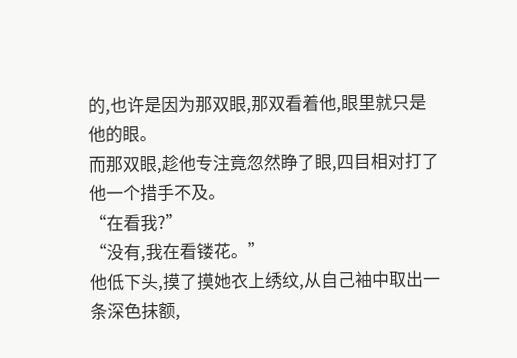的,也许是因为那双眼,那双看着他,眼里就只是他的眼。
而那双眼,趁他专注竟忽然睁了眼,四目相对打了他一个措手不及。
“在看我?”
“没有,我在看镂花。”
他低下头,摸了摸她衣上绣纹,从自己袖中取出一条深色抹额,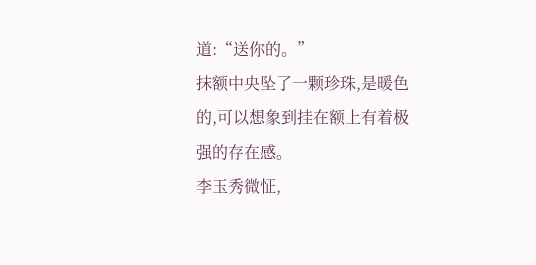道:“送你的。”
抹额中央坠了一颗珍珠,是暖色的,可以想象到挂在额上有着极强的存在感。
李玉秀微怔,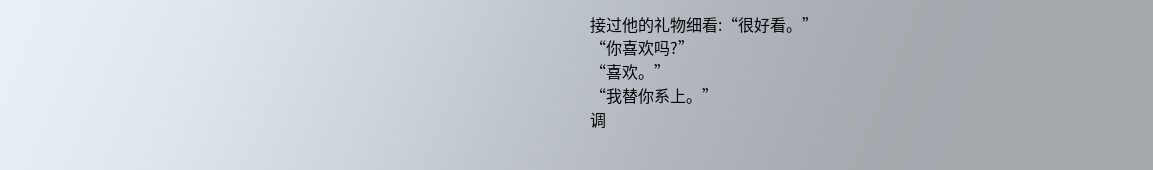接过他的礼物细看:“很好看。”
“你喜欢吗?”
“喜欢。”
“我替你系上。”
调